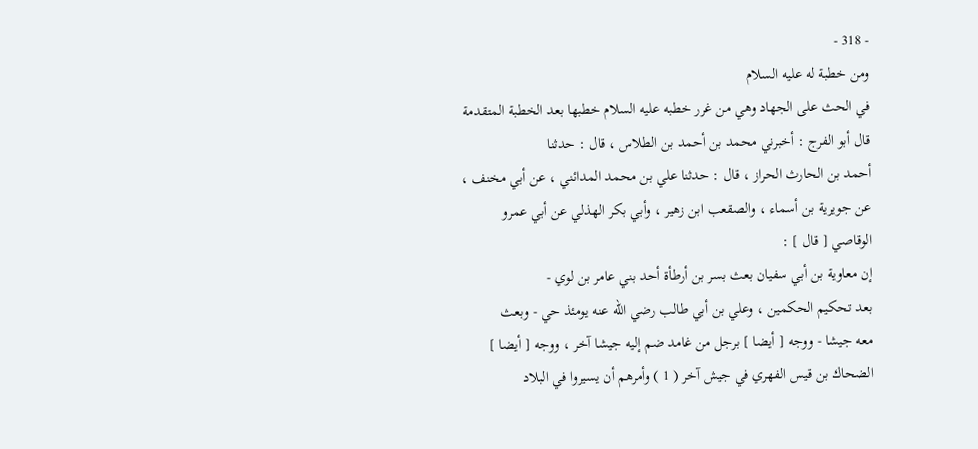- 318 -
ومن خطبة له عليه السلام
في الحث على الجهاد وهي من غرر خطبه عليه السلام خطبها بعد الخطبة المتقدمة
قال أبو الفرج : أخبرني محمد بن أحمد بن الطلاس ، قال : حدثنا
أحمد بن الحارث الحراز ، قال : حدثنا علي بن محمد المدائني ، عن أبي مخنف ،
عن جويرية بن أسماء ، والصقعب ابن زهير ، وأبي بكر الهذلي عن أبي عمرو
الوقاصي [ قال ] :
إن معاوية بن أبي سفيان بعث بسر بن أرطأة أحد بني عامر بن لوي -
بعد تحكيم الحكمين ، وعلي بن أبي طالب رضي الله عنه يومئذ حي - وبعث
معه جيشا - ووجه [ أيضا ] برجل من غامد ضم إليه جيشا آخر ، ووجه [ أيضا ]
الضحاك بن قيس الفهري في جيش آخر ( 1 ) وأمرهم أن يسيروا في البلاد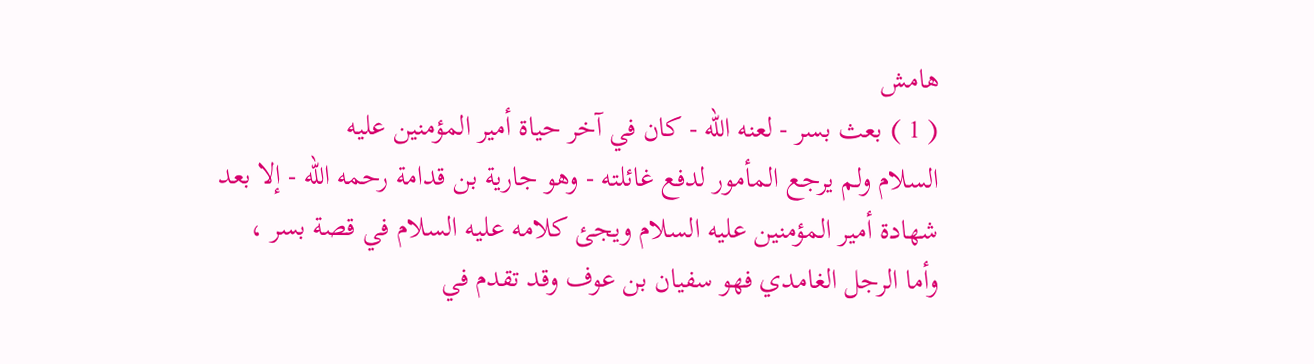هامش
( 1 ) بعث بسر - لعنه الله - كان في آخر حياة أمير المؤمنين عليه
السلام ولم يرجع المأمور لدفع غائلته - وهو جارية بن قدامة رحمه الله - إلا بعد
شهادة أمير المؤمنين عليه السلام ويجئ كلامه عليه السلام في قصة بسر ،
وأما الرجل الغامدي فهو سفيان بن عوف وقد تقدم في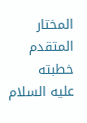المختار المتقدم خطبته
عليه السلام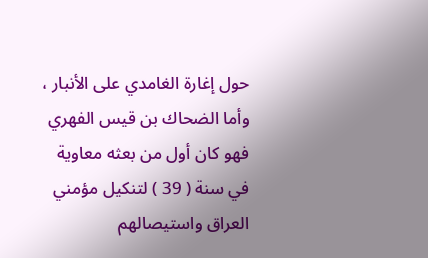حول إغارة الغامدي على الأنبار ، وأما الضحاك بن قيس الفهري
فهو كان أول من بعثه معاوية في سنة ( 39 ) لتنكيل مؤمني العراق واستيصالهم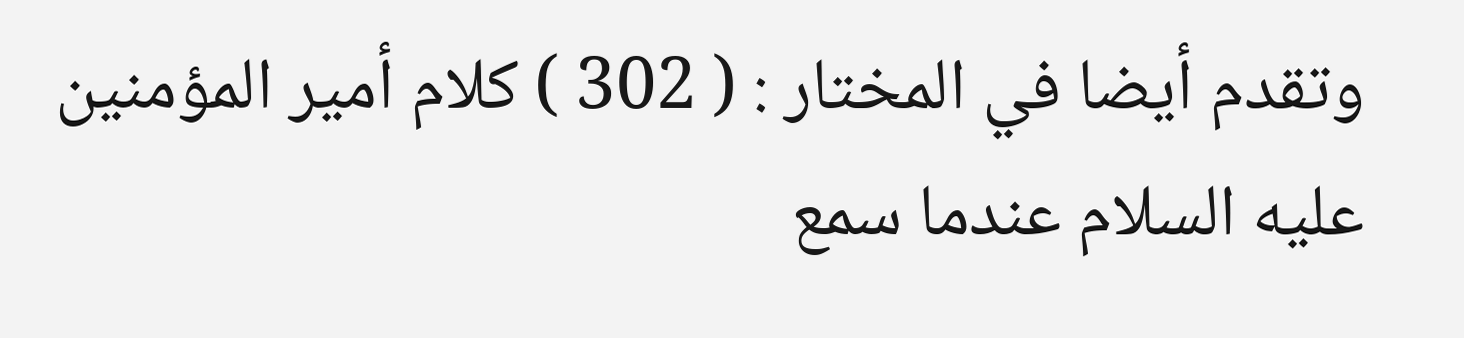وتقدم أيضا في المختار : ( 302 ) كلام أمير المؤمنين عليه السلام عندما سمع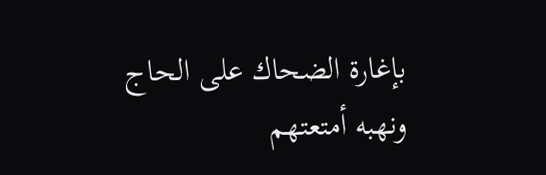بإغارة الضحاك على الحاج ونهبه أمتعتهم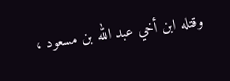وقتله ابن أخي عبد الله بن مسعود ،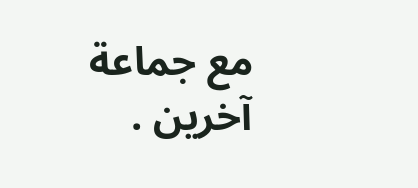مع جماعة آخرين .